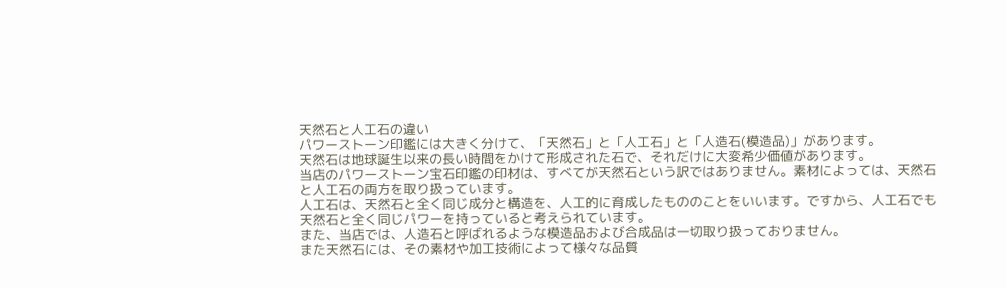天然石と人工石の違い
パワーストーン印鑑には大きく分けて、「天然石」と「人工石」と「人造石(模造品)」があります。
天然石は地球誕生以来の長い時間をかけて形成された石で、それだけに大変希少価値があります。
当店のパワーストーン宝石印鑑の印材は、すべてが天然石という訳ではありません。素材によっては、天然石と人工石の両方を取り扱っています。
人工石は、天然石と全く同じ成分と構造を、人工的に育成したもののことをいいます。ですから、人工石でも天然石と全く同じパワーを持っていると考えられています。
また、当店では、人造石と呼ばれるような模造品および合成品は一切取り扱っておりません。
また天然石には、その素材や加工技術によって様々な品質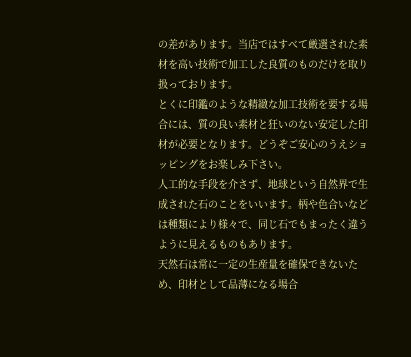の差があります。当店ではすべて厳選された素材を高い技術で加工した良質のものだけを取り扱っております。
とくに印鑑のような精緻な加工技術を要する場合には、質の良い素材と狂いのない安定した印材が必要となります。どうぞご安心のうえショッピングをお楽しみ下さい。
人工的な手段を介さず、地球という自然界で生成された石のことをいいます。柄や色合いなどは種類により様々で、同じ石でもまったく違うように見えるものもあります。
天然石は常に一定の生産量を確保できないため、印材として品薄になる場合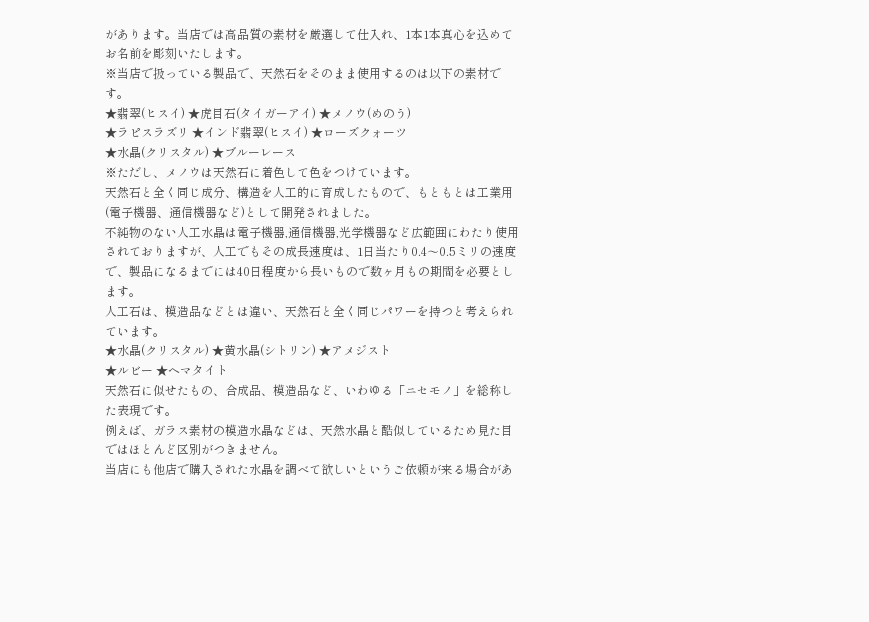があります。当店では高品質の素材を厳選して仕入れ、1本1本真心を込めてお名前を彫刻いたします。
※当店で扱っている製品で、天然石をそのまま使用するのは以下の素材です。
★翡翠(ヒスイ) ★虎目石(タイガーアイ) ★メノウ(めのう)
★ラピスラズリ ★インド翡翠(ヒスイ) ★ローズクォーツ
★水晶(クリスタル) ★ブルーレース
※ただし、メノウは天然石に着色して色をつけています。
天然石と全く同じ成分、構造を人工的に育成したもので、もともとは工業用(電子機器、通信機器など)として開発されました。
不純物のない人工水晶は電子機器,通信機器,光学機器など広範囲にわたり使用されておりますが、人工でもその成長速度は、1日当たり0.4〜0.5ミリの速度で、製品になるまでには40日程度から長いもので数ヶ月もの期間を必要とします。
人工石は、模造品などとは違い、天然石と全く同じパワーを持つと考えられています。
★水晶(クリスタル) ★黄水晶(シトリン) ★アメジスト
★ルビー ★ヘマタイト
天然石に似せたもの、合成品、模造品など、いわゆる「ニセモノ」を総称した表現です。
例えば、ガラス素材の模造水晶などは、天然水晶と酷似しているため見た目ではほとんど区別がつきません。
当店にも他店で購入された水晶を調べて欲しいというご依頼が来る場合があ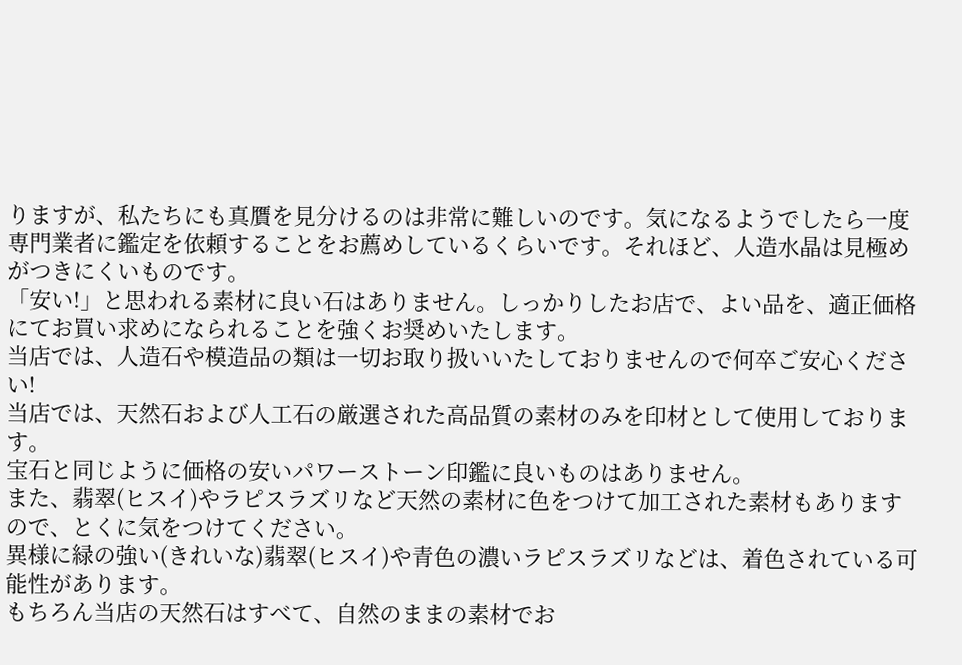りますが、私たちにも真贋を見分けるのは非常に難しいのです。気になるようでしたら一度専門業者に鑑定を依頼することをお薦めしているくらいです。それほど、人造水晶は見極めがつきにくいものです。
「安い!」と思われる素材に良い石はありません。しっかりしたお店で、よい品を、適正価格にてお買い求めになられることを強くお奨めいたします。
当店では、人造石や模造品の類は一切お取り扱いいたしておりませんので何卒ご安心ください!
当店では、天然石および人工石の厳選された高品質の素材のみを印材として使用しております。
宝石と同じように価格の安いパワーストーン印鑑に良いものはありません。
また、翡翠(ヒスイ)やラピスラズリなど天然の素材に色をつけて加工された素材もありますので、とくに気をつけてください。
異様に緑の強い(きれいな)翡翠(ヒスイ)や青色の濃いラピスラズリなどは、着色されている可能性があります。
もちろん当店の天然石はすべて、自然のままの素材でお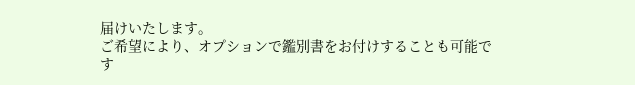届けいたします。
ご希望により、オプションで鑑別書をお付けすることも可能です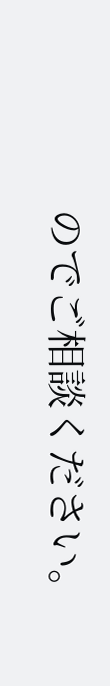のでご相談ください。